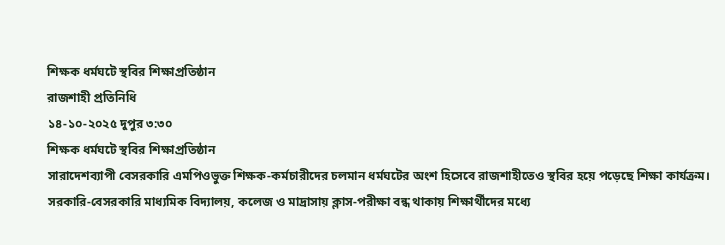শিক্ষক ধর্মঘটে স্থবির শিক্ষাপ্রতিষ্ঠান
রাজশাহী প্রতিনিধি
১৪-১০-২০২৫ দুপুর ৩:৩০
শিক্ষক ধর্মঘটে স্থবির শিক্ষাপ্রতিষ্ঠান
সারাদেশব্যাপী বেসরকারি এমপিওভুক্ত শিক্ষক-কর্মচারীদের চলমান ধর্মঘটের অংশ হিসেবে রাজশাহীতেও স্থবির হয়ে পড়েছে শিক্ষা কার্যক্রম। সরকারি-বেসরকারি মাধ্যমিক বিদ্যালয়, কলেজ ও মাদ্রাসায় ক্লাস-পরীক্ষা বন্ধ থাকায় শিক্ষার্থীদের মধ্যে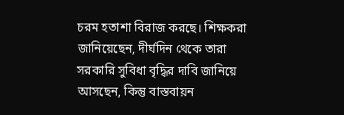চরম হতাশা বিরাজ করছে। শিক্ষকরা জানিয়েছেন, দীর্ঘদিন থেকে তারা সরকারি সুবিধা বৃদ্ধির দাবি জানিয়ে আসছেন, কিন্তু বাস্তবায়ন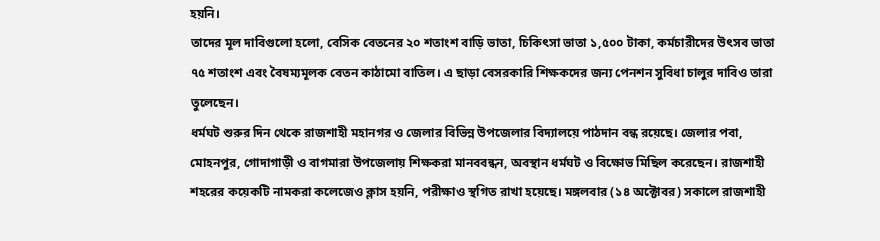হয়নি।
তাদের মূল দাবিগুলো হলো, বেসিক বেতনের ২০ শতাংশ বাড়ি ভাতা, চিকিৎসা ভাতা ১,৫০০ টাকা, কর্মচারীদের উৎসব ভাতা ৭৫ শতাংশ এবং বৈষম্যমূলক বেতন কাঠামো বাতিল। এ ছাড়া বেসরকারি শিক্ষকদের জন্য পেনশন সুবিধা চালুর দাবিও তারা তুলেছেন।
ধর্মঘট শুরুর দিন থেকে রাজশাহী মহানগর ও জেলার বিভিন্ন উপজেলার বিদ্যালয়ে পাঠদান বন্ধ রয়েছে। জেলার পবা, মোহনপুর, গোদাগাড়ী ও বাগমারা উপজেলায় শিক্ষকরা মানববন্ধন, অবস্থান ধর্মঘট ও বিক্ষোভ মিছিল করেছেন। রাজশাহী শহরের কয়েকটি নামকরা কলেজেও ক্লাস হয়নি, পরীক্ষাও স্থগিত রাখা হয়েছে। মঙ্গলবার (১৪ অক্টোবর) সকালে রাজশাহী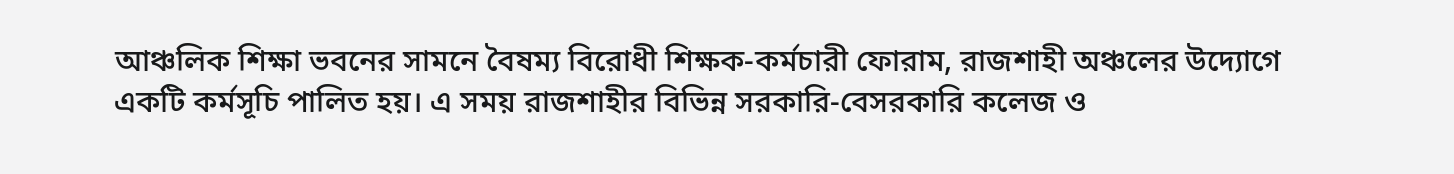আঞ্চলিক শিক্ষা ভবনের সামনে বৈষম্য বিরোধী শিক্ষক-কর্মচারী ফোরাম, রাজশাহী অঞ্চলের উদ্যোগে একটি কর্মসূচি পালিত হয়। এ সময় রাজশাহীর বিভিন্ন সরকারি-বেসরকারি কলেজ ও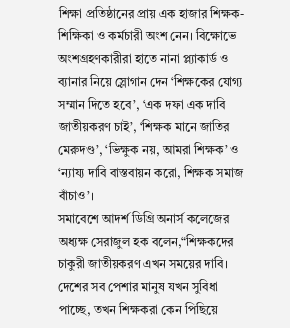শিক্ষা প্রতিষ্ঠানের প্রায় এক হাজার শিক্ষক-শিক্ষিকা ও কর্মচারী অংশ নেন। বিক্ষোভে অংশগ্রহণকারীরা হাতে নানা প্ল্যাকার্ড ও ব্যানার নিয়ে স্লোগান দেন ‘শিক্ষকের যোগ্য সম্মান দিতে হবে’, ‘এক দফা এক দাবি জাতীয়করণ চাই’, ‘শিক্ষক মানে জাতির মেরুদণ্ড’, ‘ভিক্ষুক নয়, আমরা শিক্ষক’ ও ‘ন্যায্য দাবি বাস্তবায়ন করো, শিক্ষক সমাজ বাঁচাও’।
সমাবেশে আদর্শ ডিগ্রি অনার্স কলেজের অধ্যক্ষ সেরাজুল হক বলেন,“শিক্ষকদের চাকুরী জাতীয়করণ এখন সময়ের দাবি। দেশের সব পেশার মানুষ যখন সুবিধা পাচ্ছে, তখন শিক্ষকরা কেন পিছিয়ে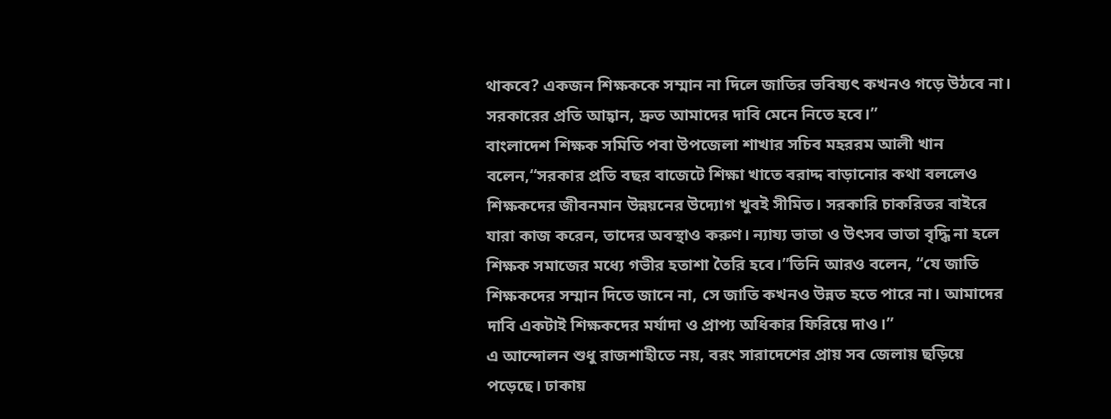থাকবে? একজন শিক্ষককে সম্মান না দিলে জাতির ভবিষ্যৎ কখনও গড়ে উঠবে না। সরকারের প্রতি আহ্বান, দ্রুত আমাদের দাবি মেনে নিতে হবে।”
বাংলাদেশ শিক্ষক সমিতি পবা উপজেলা শাখার সচিব মহররম আলী খান বলেন,“সরকার প্রতি বছর বাজেটে শিক্ষা খাতে বরাদ্দ বাড়ানোর কথা বললেও শিক্ষকদের জীবনমান উন্নয়নের উদ্যোগ খুবই সীমিত। সরকারি চাকরিতর বাইরে যারা কাজ করেন, তাদের অবস্থাও করুণ। ন্যায্য ভাতা ও উৎসব ভাতা বৃদ্ধি না হলে শিক্ষক সমাজের মধ্যে গভীর হতাশা তৈরি হবে।”তিনি আরও বলেন, “যে জাতি শিক্ষকদের সম্মান দিতে জানে না, সে জাতি কখনও উন্নত হতে পারে না। আমাদের দাবি একটাই শিক্ষকদের মর্যাদা ও প্রাপ্য অধিকার ফিরিয়ে দাও।”
এ আন্দোলন শুধু রাজশাহীতে নয়, বরং সারাদেশের প্রায় সব জেলায় ছড়িয়ে পড়েছে। ঢাকায়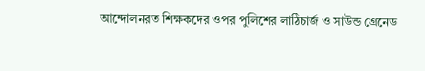আন্দোলনরত শিক্ষকদের ওপর পুলিশের লাঠিচার্জ ও সাউন্ড গ্রেনেড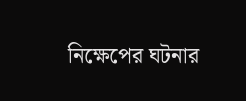নিক্ষেপের ঘটনার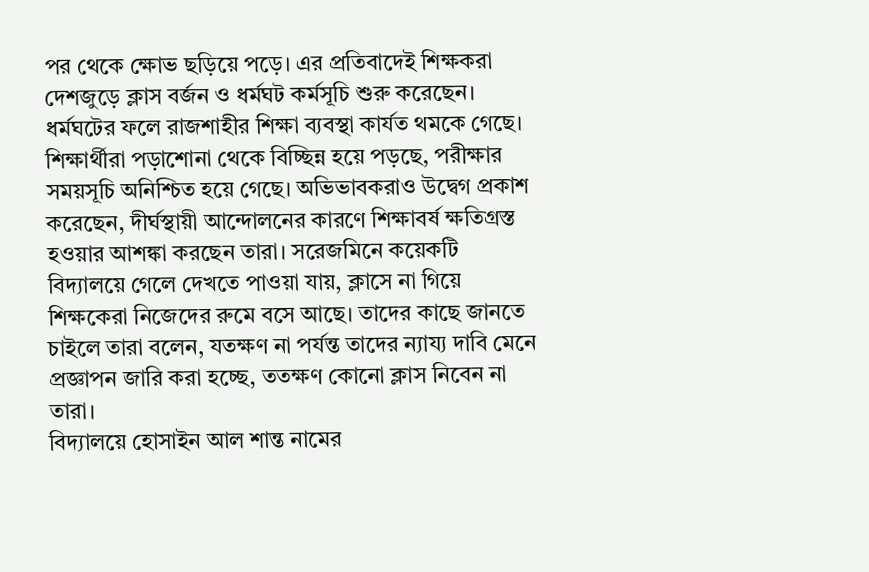পর থেকে ক্ষোভ ছড়িয়ে পড়ে। এর প্রতিবাদেই শিক্ষকরা দেশজুড়ে ক্লাস বর্জন ও ধর্মঘট কর্মসূচি শুরু করেছেন।
ধর্মঘটের ফলে রাজশাহীর শিক্ষা ব্যবস্থা কার্যত থমকে গেছে। শিক্ষার্থীরা পড়াশোনা থেকে বিচ্ছিন্ন হয়ে পড়ছে, পরীক্ষার সময়সূচি অনিশ্চিত হয়ে গেছে। অভিভাবকরাও উদ্বেগ প্রকাশ করেছেন, দীর্ঘস্থায়ী আন্দোলনের কারণে শিক্ষাবর্ষ ক্ষতিগ্রস্ত হওয়ার আশঙ্কা করছেন তারা। সরেজমিনে কয়েকটি বিদ্যালয়ে গেলে দেখতে পাওয়া যায়, ক্লাসে না গিয়ে শিক্ষকেরা নিজেদের রুমে বসে আছে। তাদের কাছে জানতে চাইলে তারা বলেন, যতক্ষণ না পর্যন্ত তাদের ন্যায্য দাবি মেনে প্রজ্ঞাপন জারি করা হচ্ছে, ততক্ষণ কোনো ক্লাস নিবেন না তারা।
বিদ্যালয়ে হোসাইন আল শান্ত নামের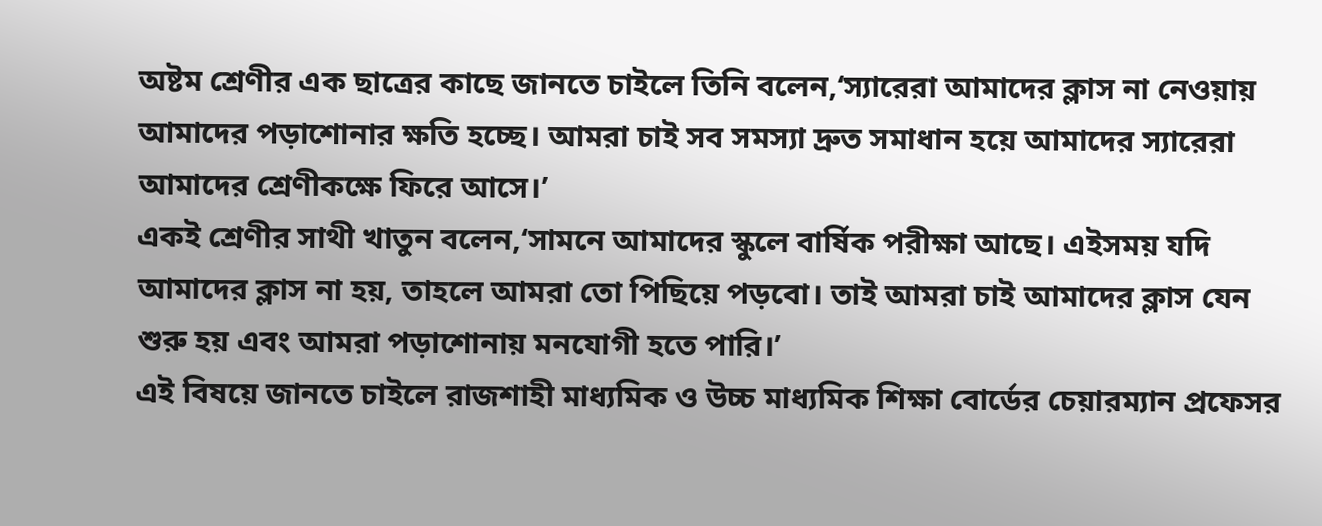অষ্টম শ্রেণীর এক ছাত্রের কাছে জানতে চাইলে তিনি বলেন,‘স্যারেরা আমাদের ক্লাস না নেওয়ায় আমাদের পড়াশোনার ক্ষতি হচ্ছে। আমরা চাই সব সমস্যা দ্রুত সমাধান হয়ে আমাদের স্যারেরা আমাদের শ্রেণীকক্ষে ফিরে আসে।’
একই শ্রেণীর সাথী খাতুন বলেন,‘সামনে আমাদের স্কুলে বার্ষিক পরীক্ষা আছে। এইসময় যদি আমাদের ক্লাস না হয়, তাহলে আমরা তো পিছিয়ে পড়বো। তাই আমরা চাই আমাদের ক্লাস যেন শুরু হয় এবং আমরা পড়াশোনায় মনযোগী হতে পারি।’
এই বিষয়ে জানতে চাইলে রাজশাহী মাধ্যমিক ও উচ্চ মাধ্যমিক শিক্ষা বোর্ডের চেয়ারম্যান প্রফেসর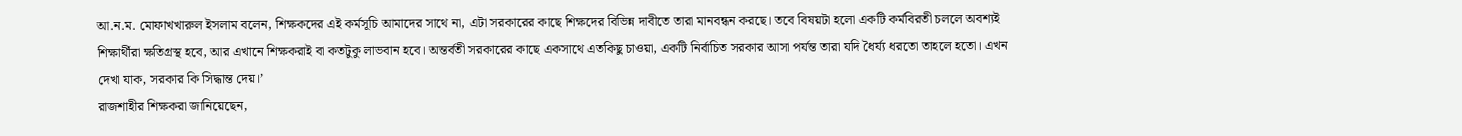আ.ন.ম. মোফাখখারুল ইসলাম বলেন, শিক্ষকদের এই কর্মসূচি আমাদের সাথে না, এটা সরকারের কাছে শিক্ষদের বিভিন্ন দাবীতে তারা মানবন্ধন করছে। তবে বিষয়টা হলো একটি কর্মবিরতী চললে অবশ্যই শিক্ষার্থীরা ক্ষতিগ্রস্থ হবে, আর এখানে শিক্ষকরাই বা কতটুকু লাভবান হবে। অন্তর্বতী সরকারের কাছে একসাথে এতকিছু চাওয়া, একটি নির্বাচিত সরকার আসা পর্যন্ত তারা যদি ধৈর্য্য ধরতো তাহলে হতো। এখন দেখা যাক, সরকার কি সিদ্ধান্ত দেয়।’
রাজশাহীর শিক্ষকরা জানিয়েছেন,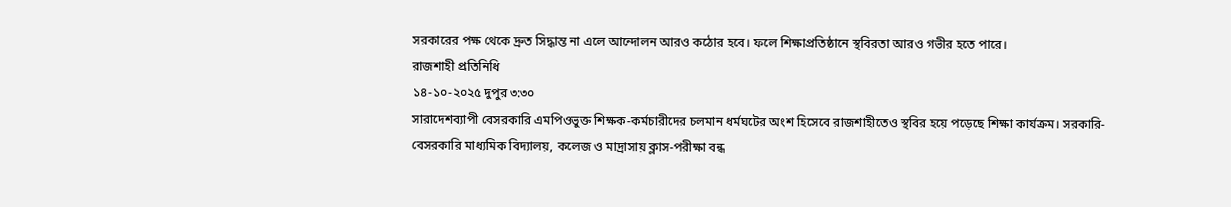সরকারের পক্ষ থেকে দ্রুত সিদ্ধান্ত না এলে আন্দোলন আরও কঠোর হবে। ফলে শিক্ষাপ্রতিষ্ঠানে স্থবিরতা আরও গভীর হতে পারে।
রাজশাহী প্রতিনিধি
১৪-১০-২০২৫ দুপুর ৩:৩০
সারাদেশব্যাপী বেসরকারি এমপিওভুক্ত শিক্ষক-কর্মচারীদের চলমান ধর্মঘটের অংশ হিসেবে রাজশাহীতেও স্থবির হয়ে পড়েছে শিক্ষা কার্যক্রম। সরকারি-বেসরকারি মাধ্যমিক বিদ্যালয়, কলেজ ও মাদ্রাসায় ক্লাস-পরীক্ষা বন্ধ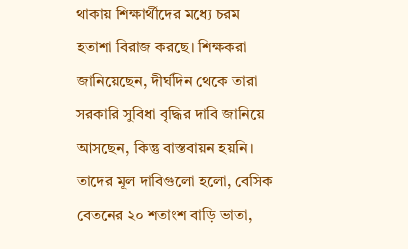থাকায় শিক্ষার্থীদের মধ্যে চরম হতাশা বিরাজ করছে। শিক্ষকরা জানিয়েছেন, দীর্ঘদিন থেকে তারা সরকারি সুবিধা বৃদ্ধির দাবি জানিয়ে আসছেন, কিন্তু বাস্তবায়ন হয়নি।
তাদের মূল দাবিগুলো হলো, বেসিক বেতনের ২০ শতাংশ বাড়ি ভাতা,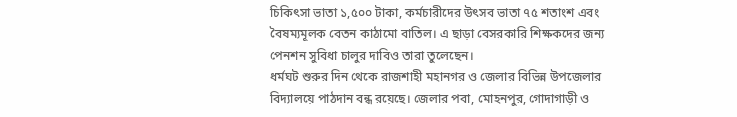চিকিৎসা ভাতা ১,৫০০ টাকা, কর্মচারীদের উৎসব ভাতা ৭৫ শতাংশ এবং বৈষম্যমূলক বেতন কাঠামো বাতিল। এ ছাড়া বেসরকারি শিক্ষকদের জন্য পেনশন সুবিধা চালুর দাবিও তারা তুলেছেন।
ধর্মঘট শুরুর দিন থেকে রাজশাহী মহানগর ও জেলার বিভিন্ন উপজেলার বিদ্যালয়ে পাঠদান বন্ধ রয়েছে। জেলার পবা, মোহনপুর, গোদাগাড়ী ও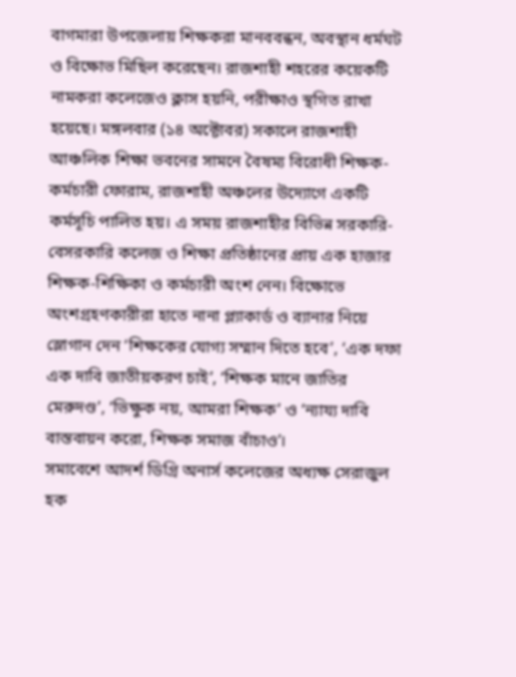বাগমারা উপজেলায় শিক্ষকরা মানববন্ধন, অবস্থান ধর্মঘট ও বিক্ষোভ মিছিল করেছেন। রাজশাহী শহরের কয়েকটি নামকরা কলেজেও ক্লাস হয়নি, পরীক্ষাও স্থগিত রাখা হয়েছে। মঙ্গলবার (১৪ অক্টোবর) সকালে রাজশাহী আঞ্চলিক শিক্ষা ভবনের সামনে বৈষম্য বিরোধী শিক্ষক-কর্মচারী ফোরাম, রাজশাহী অঞ্চলের উদ্যোগে একটি কর্মসূচি পালিত হয়। এ সময় রাজশাহীর বিভিন্ন সরকারি-বেসরকারি কলেজ ও শিক্ষা প্রতিষ্ঠানের প্রায় এক হাজার শিক্ষক-শিক্ষিকা ও কর্মচারী অংশ নেন। বিক্ষোভে অংশগ্রহণকারীরা হাতে নানা প্ল্যাকার্ড ও ব্যানার নিয়ে স্লোগান দেন ‘শিক্ষকের যোগ্য সম্মান দিতে হবে’, ‘এক দফা এক দাবি জাতীয়করণ চাই’, ‘শিক্ষক মানে জাতির মেরুদণ্ড’, ‘ভিক্ষুক নয়, আমরা শিক্ষক’ ও ‘ন্যায্য দাবি বাস্তবায়ন করো, শিক্ষক সমাজ বাঁচাও’।
সমাবেশে আদর্শ ডিগ্রি অনার্স কলেজের অধ্যক্ষ সেরাজুল হক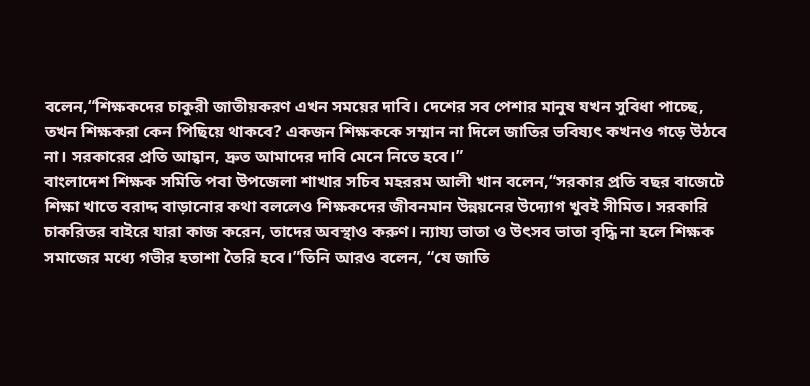বলেন,“শিক্ষকদের চাকুরী জাতীয়করণ এখন সময়ের দাবি। দেশের সব পেশার মানুষ যখন সুবিধা পাচ্ছে, তখন শিক্ষকরা কেন পিছিয়ে থাকবে? একজন শিক্ষককে সম্মান না দিলে জাতির ভবিষ্যৎ কখনও গড়ে উঠবে না। সরকারের প্রতি আহ্বান, দ্রুত আমাদের দাবি মেনে নিতে হবে।”
বাংলাদেশ শিক্ষক সমিতি পবা উপজেলা শাখার সচিব মহররম আলী খান বলেন,“সরকার প্রতি বছর বাজেটে শিক্ষা খাতে বরাদ্দ বাড়ানোর কথা বললেও শিক্ষকদের জীবনমান উন্নয়নের উদ্যোগ খুবই সীমিত। সরকারি চাকরিতর বাইরে যারা কাজ করেন, তাদের অবস্থাও করুণ। ন্যায্য ভাতা ও উৎসব ভাতা বৃদ্ধি না হলে শিক্ষক সমাজের মধ্যে গভীর হতাশা তৈরি হবে।”তিনি আরও বলেন, “যে জাতি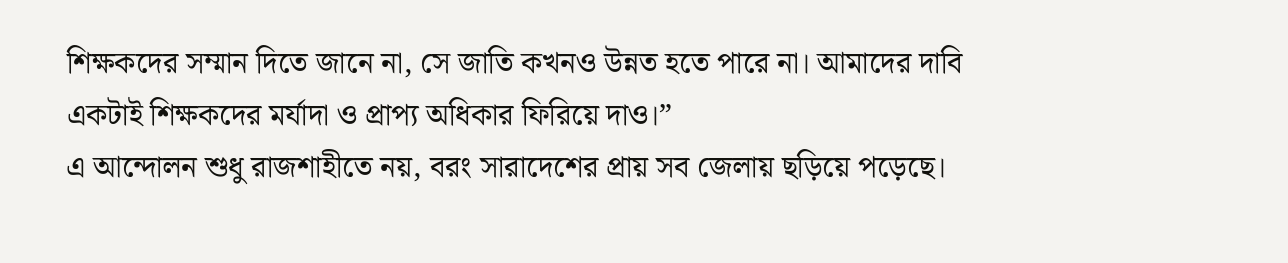শিক্ষকদের সম্মান দিতে জানে না, সে জাতি কখনও উন্নত হতে পারে না। আমাদের দাবি একটাই শিক্ষকদের মর্যাদা ও প্রাপ্য অধিকার ফিরিয়ে দাও।”
এ আন্দোলন শুধু রাজশাহীতে নয়, বরং সারাদেশের প্রায় সব জেলায় ছড়িয়ে পড়েছে।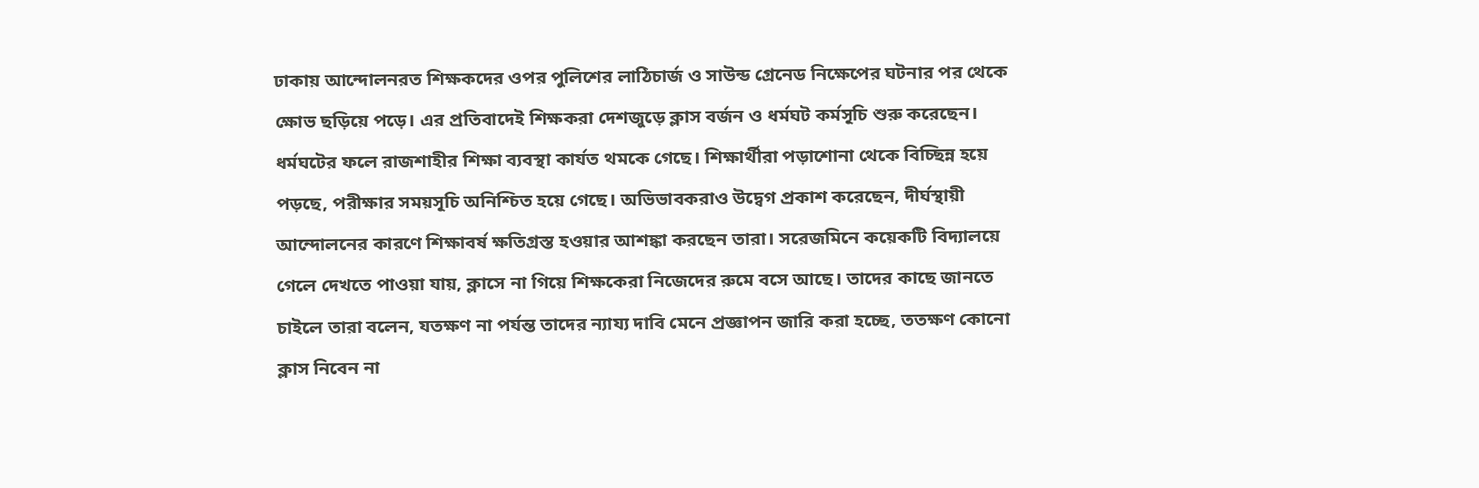ঢাকায় আন্দোলনরত শিক্ষকদের ওপর পুলিশের লাঠিচার্জ ও সাউন্ড গ্রেনেড নিক্ষেপের ঘটনার পর থেকে ক্ষোভ ছড়িয়ে পড়ে। এর প্রতিবাদেই শিক্ষকরা দেশজুড়ে ক্লাস বর্জন ও ধর্মঘট কর্মসূচি শুরু করেছেন।
ধর্মঘটের ফলে রাজশাহীর শিক্ষা ব্যবস্থা কার্যত থমকে গেছে। শিক্ষার্থীরা পড়াশোনা থেকে বিচ্ছিন্ন হয়ে পড়ছে, পরীক্ষার সময়সূচি অনিশ্চিত হয়ে গেছে। অভিভাবকরাও উদ্বেগ প্রকাশ করেছেন, দীর্ঘস্থায়ী আন্দোলনের কারণে শিক্ষাবর্ষ ক্ষতিগ্রস্ত হওয়ার আশঙ্কা করছেন তারা। সরেজমিনে কয়েকটি বিদ্যালয়ে গেলে দেখতে পাওয়া যায়, ক্লাসে না গিয়ে শিক্ষকেরা নিজেদের রুমে বসে আছে। তাদের কাছে জানতে চাইলে তারা বলেন, যতক্ষণ না পর্যন্ত তাদের ন্যায্য দাবি মেনে প্রজ্ঞাপন জারি করা হচ্ছে, ততক্ষণ কোনো ক্লাস নিবেন না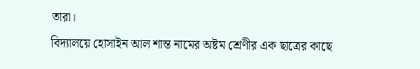তারা।
বিদ্যালয়ে হোসাইন আল শান্ত নামের অষ্টম শ্রেণীর এক ছাত্রের কাছে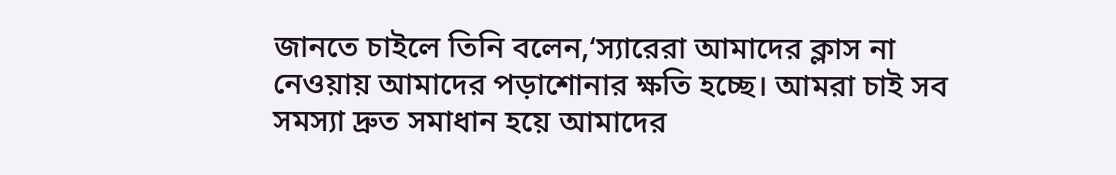জানতে চাইলে তিনি বলেন,‘স্যারেরা আমাদের ক্লাস না নেওয়ায় আমাদের পড়াশোনার ক্ষতি হচ্ছে। আমরা চাই সব সমস্যা দ্রুত সমাধান হয়ে আমাদের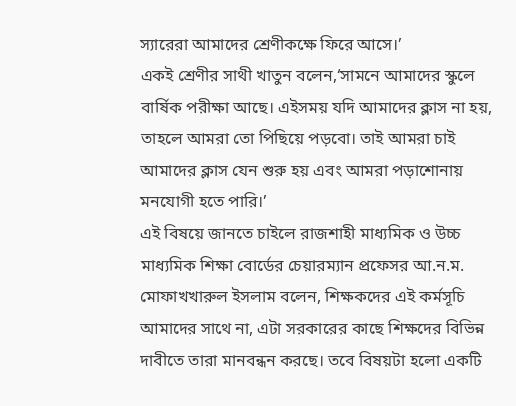স্যারেরা আমাদের শ্রেণীকক্ষে ফিরে আসে।’
একই শ্রেণীর সাথী খাতুন বলেন,‘সামনে আমাদের স্কুলে বার্ষিক পরীক্ষা আছে। এইসময় যদি আমাদের ক্লাস না হয়, তাহলে আমরা তো পিছিয়ে পড়বো। তাই আমরা চাই আমাদের ক্লাস যেন শুরু হয় এবং আমরা পড়াশোনায় মনযোগী হতে পারি।’
এই বিষয়ে জানতে চাইলে রাজশাহী মাধ্যমিক ও উচ্চ মাধ্যমিক শিক্ষা বোর্ডের চেয়ারম্যান প্রফেসর আ.ন.ম. মোফাখখারুল ইসলাম বলেন, শিক্ষকদের এই কর্মসূচি আমাদের সাথে না, এটা সরকারের কাছে শিক্ষদের বিভিন্ন দাবীতে তারা মানবন্ধন করছে। তবে বিষয়টা হলো একটি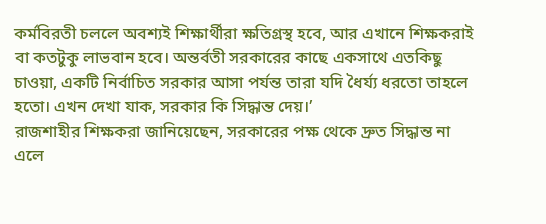কর্মবিরতী চললে অবশ্যই শিক্ষার্থীরা ক্ষতিগ্রস্থ হবে, আর এখানে শিক্ষকরাই বা কতটুকু লাভবান হবে। অন্তর্বতী সরকারের কাছে একসাথে এতকিছু চাওয়া, একটি নির্বাচিত সরকার আসা পর্যন্ত তারা যদি ধৈর্য্য ধরতো তাহলে হতো। এখন দেখা যাক, সরকার কি সিদ্ধান্ত দেয়।’
রাজশাহীর শিক্ষকরা জানিয়েছেন, সরকারের পক্ষ থেকে দ্রুত সিদ্ধান্ত না এলে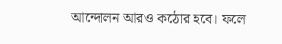আন্দোলন আরও কঠোর হবে। ফলে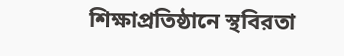শিক্ষাপ্রতিষ্ঠানে স্থবিরতা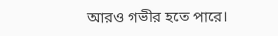আরও গভীর হতে পারে।